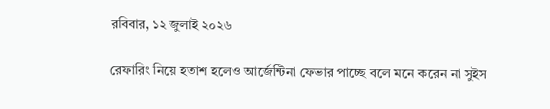রবিবার, ১২ জুলাই ২০২৬

রেফারিং নিয়ে হতাশ হলেও আর্জেন্টিনা ফেভার পাচ্ছে বলে মনে করেন না সুইস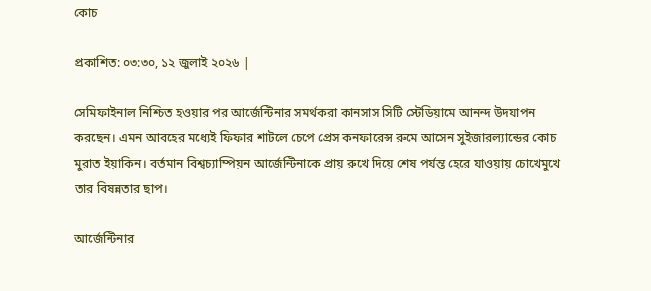কোচ

প্রকাশিত: ০৩:৩০, ১২ জুলাই ২০২৬ |

সেমিফাইনাল নিশ্চিত হওয়ার পর আর্জেন্টিনার সমর্থকরা কানসাস সিটি স্টেডিয়ামে আনন্দ উদযাপন করছেন। এমন আবহের মধ্যেই ফিফার শাটলে চেপে প্রেস কনফারেন্স রুমে আসেন সুইজারল্যান্ডের কোচ মুরাত ইয়াকিন। বর্তমান বিশ্বচ্যাম্পিয়ন আর্জেন্টিনাকে প্রায় রুখে দিয়ে শেষ পর্যন্ত হেরে যাওয়ায় চোখেমুখে তার বিষন্নতার ছাপ।

আর্জেন্টিনার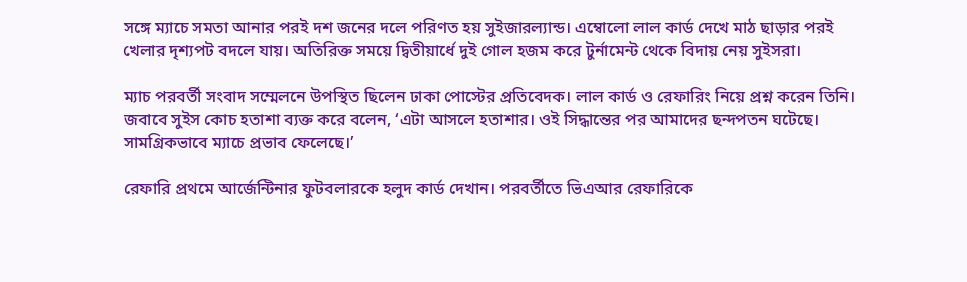সঙ্গে ম্যাচে সমতা আনার পরই দশ জনের দলে পরিণত হয় সুইজারল্যান্ড। এম্বোলো লাল কার্ড দেখে মাঠ ছাড়ার পরই খেলার দৃশ্যপট বদলে যায়। অতিরিক্ত সময়ে দ্বিতীয়ার্ধে দুই গোল হজম করে টুর্নামেন্ট থেকে বিদায় নেয় সুইসরা।

ম্যাচ পরবর্তী সংবাদ সম্মেলনে উপস্থিত ছিলেন ঢাকা পোস্টের প্রতিবেদক। লাল কার্ড ও রেফারিং নিয়ে প্রশ্ন করেন তিনি। জবাবে সুইস কোচ হতাশা ব্যক্ত করে বলেন, ‘এটা আসলে হতাশার। ওই সিদ্ধান্তের পর আমাদের ছন্দপতন ঘটেছে। সামগ্রিকভাবে ম্যাচে প্রভাব ফেলেছে।’

রেফারি প্রথমে আর্জেন্টিনার ফুটবলারকে হলুদ কার্ড দেখান। পরবর্তীতে ভিএআর রেফারিকে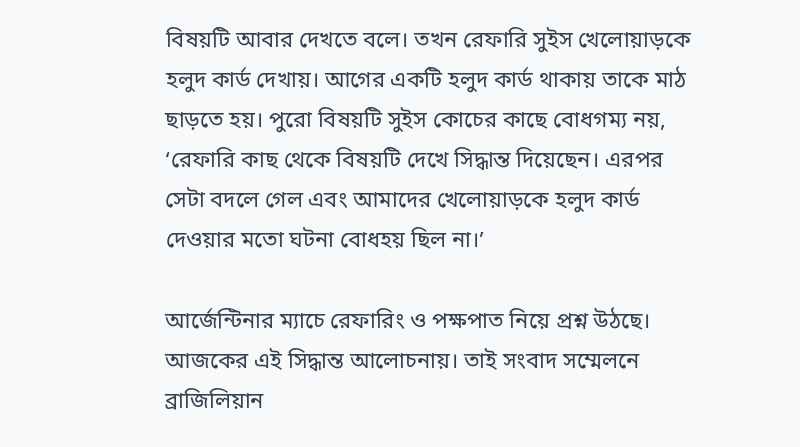বিষয়টি আবার দেখতে বলে। তখন রেফারি সুইস খেলোয়াড়কে হলুদ কার্ড দেখায়। আগের একটি হলুদ কার্ড থাকায় তাকে মাঠ ছাড়তে হয়। পুরো বিষয়টি সুইস কোচের কাছে বোধগম্য নয়, ‘রেফারি কাছ থেকে বিষয়টি দেখে সিদ্ধান্ত দিয়েছেন। এরপর সেটা বদলে গেল এবং আমাদের খেলোয়াড়কে হলুদ কার্ড দেওয়ার মতো ঘটনা বোধহয় ছিল না।’

আর্জেন্টিনার ম্যাচে রেফারিং ও পক্ষপাত নিয়ে প্রশ্ন উঠছে। আজকের এই সিদ্ধান্ত আলোচনায়। তাই সংবাদ সম্মেলনে ব্রাজিলিয়ান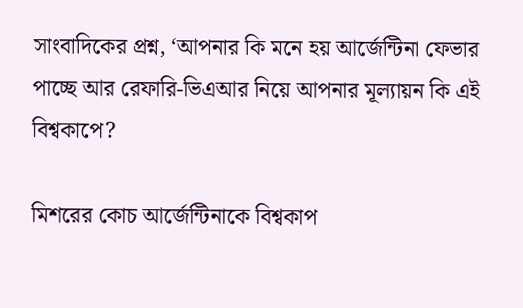সাংবাদিকের প্রশ্ন, ‘আপনার কি মনে হয় আর্জেন্টিনা ফেভার পাচ্ছে আর রেফারি-ভিএআর নিয়ে আপনার মূল্যায়ন কি এই বিশ্বকাপে?

মিশরের কোচ আর্জেন্টিনাকে বিশ্বকাপ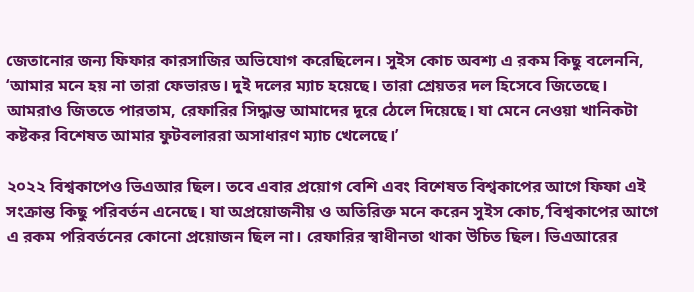জেতানোর জন্য ফিফার কারসাজির অভিযোগ করেছিলেন। সুইস কোচ অবশ্য এ রকম কিছু বলেননি, ‘আমার মনে হয় না তারা ফেভারড। দুই দলের ম্যাচ হয়েছে। তারা শ্রেয়তর দল হিসেবে জিতেছে। আমরাও জিততে পারতাম, রেফারির সিদ্ধান্ত আমাদের দূরে ঠেলে দিয়েছে। যা মেনে নেওয়া খানিকটা কষ্টকর বিশেষত আমার ফুটবলাররা অসাধারণ ম্যাচ খেলেছে।’

২০২২ বিশ্বকাপেও ভিএআর ছিল। তবে এবার প্রয়োগ বেশি এবং বিশেষত বিশ্বকাপের আগে ফিফা এই সংক্রান্ত কিছু পরিবর্তন এনেছে। যা অপ্রয়োজনীয় ও অতিরিক্ত মনে করেন সুইস কোচ,‘বিশ্বকাপের আগে এ রকম পরিবর্তনের কোনো প্রয়োজন ছিল না। রেফারির স্বাধীনতা থাকা উচিত ছিল। ভিএআরের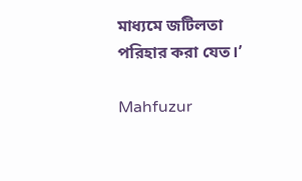মাধ্যমে জটিলতা পরিহার করা যেত।’

Mahfuzur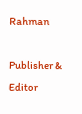Rahman

Publisher & Editor